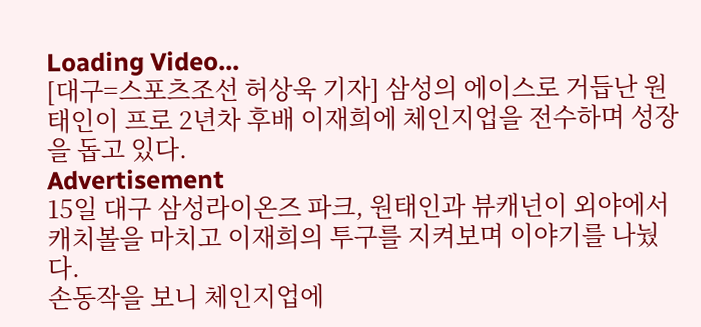Loading Video...
[대구=스포츠조선 허상욱 기자] 삼성의 에이스로 거듭난 원태인이 프로 2년차 후배 이재희에 체인지업을 전수하며 성장을 돕고 있다.
Advertisement
15일 대구 삼성라이온즈 파크, 원태인과 뷰캐넌이 외야에서 캐치볼을 마치고 이재희의 투구를 지켜보며 이야기를 나눴다.
손동작을 보니 체인지업에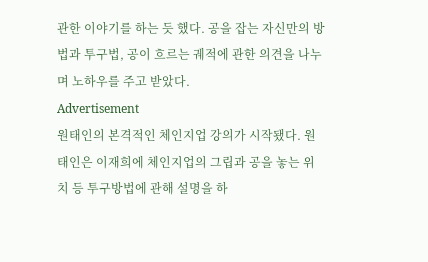관한 이야기를 하는 듯 했다. 공을 잡는 자신만의 방법과 투구법, 공이 흐르는 궤적에 관한 의견을 나누며 노하우를 주고 받았다.
Advertisement
원태인의 본격적인 체인지업 강의가 시작됐다. 원태인은 이재희에 체인지업의 그립과 공을 놓는 위치 등 투구방법에 관해 설명을 하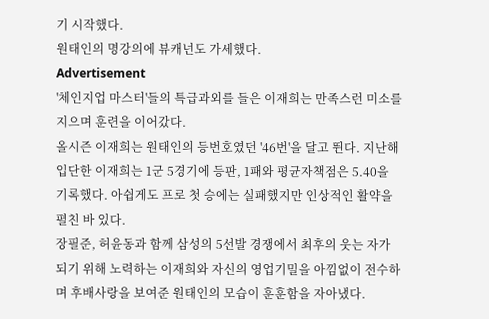기 시작했다.
원태인의 명강의에 뷰캐넌도 가세했다.
Advertisement
'체인지업 마스터'들의 특급과외를 들은 이재희는 만족스런 미소를 지으며 훈련을 이어갔다.
올시즌 이재희는 원태인의 등번호였던 '46번'을 달고 뛴다. 지난해 입단한 이재희는 1군 5경기에 등판, 1패와 평균자책점은 5.40을 기록했다. 아쉽게도 프로 첫 승에는 실패했지만 인상적인 활약을 펼친 바 있다.
장필준, 허윤동과 함께 삼성의 5선발 경쟁에서 최후의 웃는 자가 되기 위해 노력하는 이재희와 자신의 영업기밀을 아낌없이 전수하며 후배사랑을 보여준 원태인의 모습이 훈훈함을 자아냈다.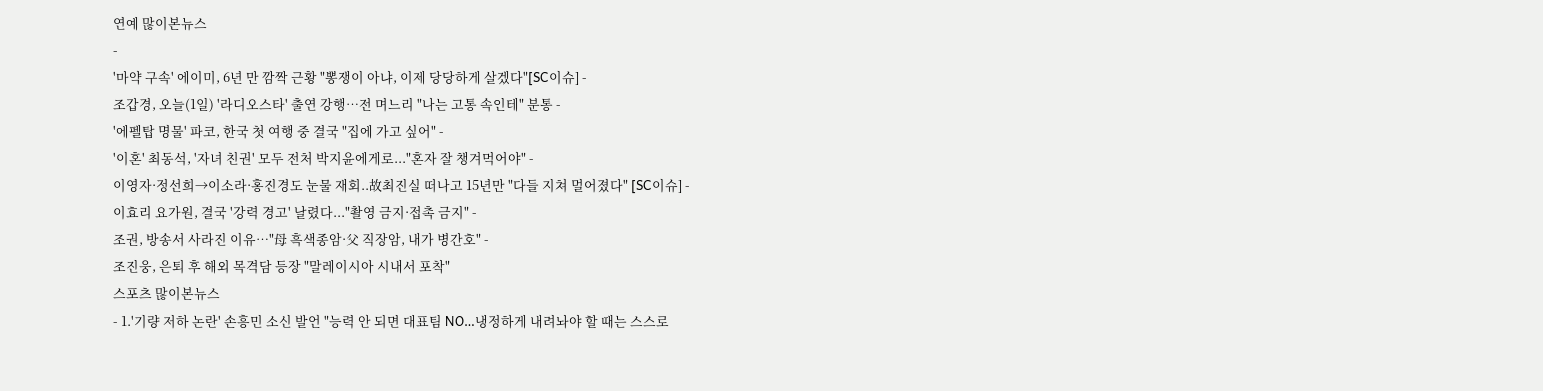연예 많이본뉴스
-
'마약 구속' 에이미, 6년 만 깜짝 근황 "뽕쟁이 아냐, 이제 당당하게 살겠다"[SC이슈] -
조갑경, 오늘(1일) '라디오스타' 출연 강행…전 며느리 "나는 고통 속인테" 분통 -
'에펠탑 명물' 파코, 한국 첫 여행 중 결국 "집에 가고 싶어" -
'이혼' 최동석, '자녀 친권' 모두 전처 박지윤에게로..."혼자 잘 챙겨먹어야" -
이영자·정선희→이소라·홍진경도 눈물 재회..故최진실 떠나고 15년만 "다들 지쳐 멀어졌다" [SC이슈] -
이효리 요가원, 결국 '강력 경고' 날렸다..."촬영 금지·접촉 금지" -
조권, 방송서 사라진 이유…"母 흑색종암·父 직장암, 내가 병간호" -
조진웅, 은퇴 후 해외 목격담 등장 "말레이시아 시내서 포착"
스포츠 많이본뉴스
- 1.'기량 저하 논란' 손흥민 소신 발언 "능력 안 되면 대표팀 NO…냉정하게 내려놔야 할 때는 스스로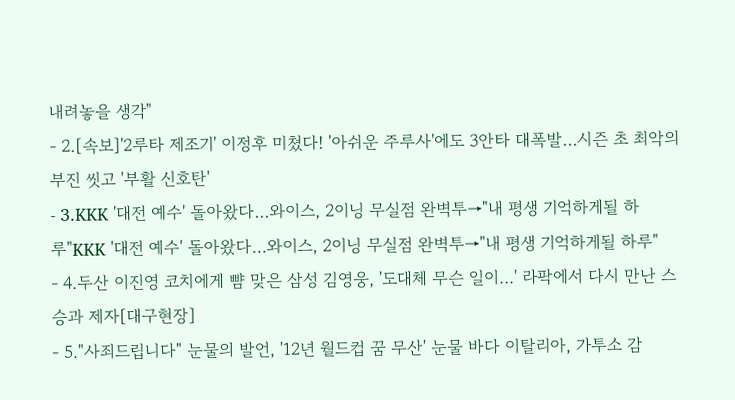내려놓을 생각"
- 2.[속보]'2루타 제조기' 이정후 미쳤다! '아쉬운 주루사'에도 3안타 대폭발…시즌 초 최악의 부진 씻고 '부활 신호탄'
- 3.KKK '대전 예수' 돌아왔다…와이스, 2이닝 무실점 완벽투→"내 평생 기억하게될 하루"KKK '대전 예수' 돌아왔다…와이스, 2이닝 무실점 완벽투→"내 평생 기억하게될 하루"
- 4.두산 이진영 코치에게 뺨 맞은 삼성 김영웅, '도대체 무슨 일이...' 라팍에서 다시 만난 스승과 제자[대구현장]
- 5."사죄드립니다" 눈물의 발언, '12년 월드컵 꿈 무산' 눈물 바다 이탈리아, 가투소 감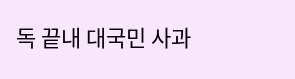독 끝내 대국민 사과